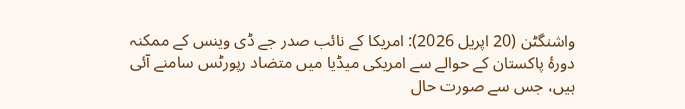واشنگٹن (20 اپریل 2026): امریکا کے نائب صدر جے ڈی وینس کے ممکنہ دورۂ پاکستان کے حوالے سے امریکی میڈیا میں متضاد رپورٹس سامنے آئی ہیں، جس سے صورت حال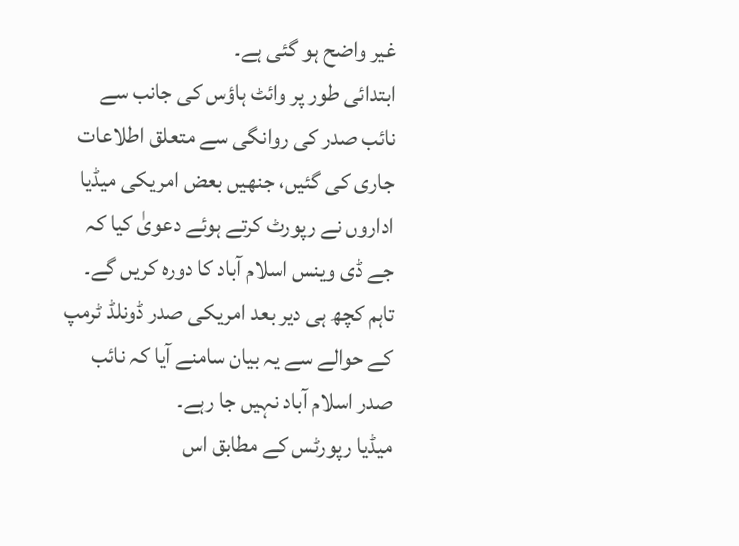غیر واضح ہو گئی ہے۔
ابتدائی طور پر وائٹ ہاؤس کی جانب سے نائب صدر کی روانگی سے متعلق اطلاعات جاری کی گئیں، جنھیں بعض امریکی میڈیا اداروں نے رپورٹ کرتے ہوئے دعویٰ کیا کہ جے ڈی وینس اسلام آباد کا دورہ کریں گے۔ تاہم کچھ ہی دیر بعد امریکی صدر ڈونلڈ ٹرمپ کے حوالے سے یہ بیان سامنے آیا کہ نائب صدر اسلام آباد نہیں جا رہے۔
میڈیا رپورٹس کے مطابق اس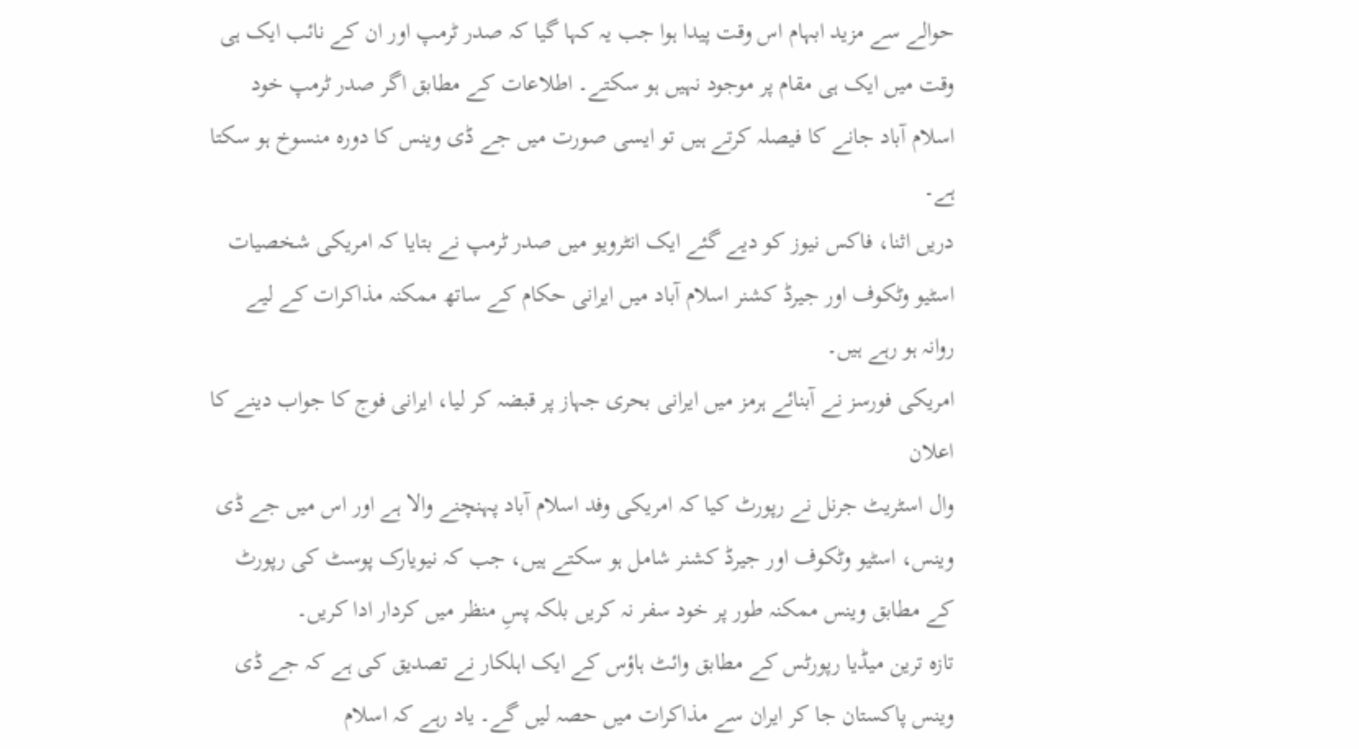حوالے سے مزید ابہام اس وقت پیدا ہوا جب یہ کہا گیا کہ صدر ٹرمپ اور ان کے نائب ایک ہی وقت میں ایک ہی مقام پر موجود نہیں ہو سکتے۔ اطلاعات کے مطابق اگر صدر ٹرمپ خود اسلام آباد جانے کا فیصلہ کرتے ہیں تو ایسی صورت میں جے ڈی وینس کا دورہ منسوخ ہو سکتا ہے۔
دریں اثنا، فاکس نیوز کو دیے گئے ایک انٹرویو میں صدر ٹرمپ نے بتایا کہ امریکی شخصیات اسٹیو وٹکوف اور جیرڈ کشنر اسلام آباد میں ایرانی حکام کے ساتھ ممکنہ مذاکرات کے لیے روانہ ہو رہے ہیں۔
امریکی فورسز نے آبنائے ہرمز میں ایرانی بحری جہاز پر قبضہ کر لیا، ایرانی فوج کا جواب دینے کا اعلان
وال اسٹریٹ جرنل نے رپورٹ کیا کہ امریکی وفد اسلام آباد پہنچنے والا ہے اور اس میں جے ڈی وینس، اسٹیو وٹکوف اور جیرڈ کشنر شامل ہو سکتے ہیں، جب کہ نیویارک پوسٹ کی رپورٹ کے مطابق وینس ممکنہ طور پر خود سفر نہ کریں بلکہ پسِ منظر میں کردار ادا کریں۔
تازہ ترین میڈیا رپورٹس کے مطابق وائٹ ہاؤس کے ایک اہلکار نے تصدیق کی ہے کہ جے ڈی وینس پاکستان جا کر ایران سے مذاکرات میں حصہ لیں گے۔ یاد رہے کہ اسلام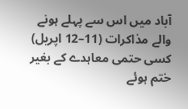آباد میں اس سے پہلے ہونے والے مذاکرات (11–12 اپریل) کسی حتمی معاہدے کے بغیر ختم ہوئے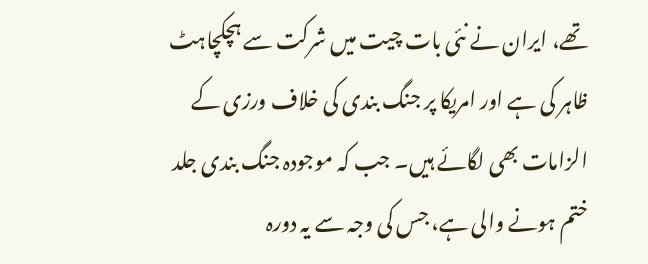تھے، ایران نے نئی بات چیت میں شرکت سے ہچکچاہٹ ظاہر کی ہے اور امریکا پر جنگ بندی کی خلاف ورزی کے الزامات بھی لگائے ہیں۔ جب کہ موجودہ جنگ بندی جلد ختم ہونے والی ہے، جس کی وجہ سے یہ دورہ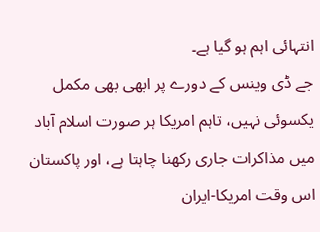انتہائی اہم ہو گیا ہے۔
جے ڈی وینس کے دورے پر ابھی بھی مکمل یکسوئی نہیں، تاہم امریکا ہر صورت اسلام آباد میں مذاکرات جاری رکھنا چاہتا ہے، اور پاکستان اس وقت امریکا-ایران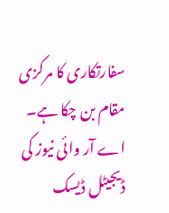سفارتکاری کا مرکزی مقام بن چکا ہے۔
اے آر وائی نیوز کی ڈیجیٹل ڈیسک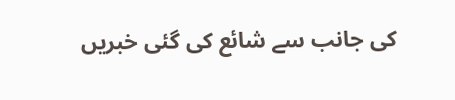کی جانب سے شائع کی گئی خبریں